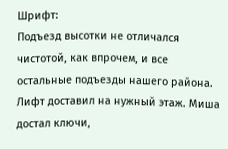Шрифт:
Подъезд высотки не отличался чистотой, как впрочем, и все остальные подъезды нашего района. Лифт доставил на нужный этаж. Миша достал ключи,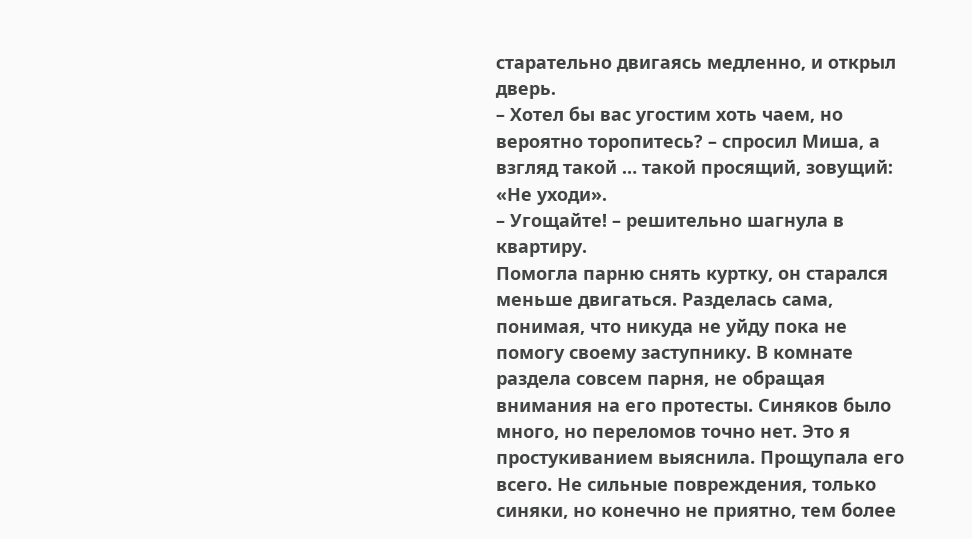старательно двигаясь медленно, и открыл дверь.
– Хотел бы вас угостим хоть чаем, но вероятно торопитесь? – спросил Миша, а взгляд такой … такой просящий, зовущий: «Не уходи».
– Угощайте! – решительно шагнула в квартиру.
Помогла парню снять куртку, он старался меньше двигаться. Разделась сама, понимая, что никуда не уйду пока не помогу своему заступнику. В комнате раздела совсем парня, не обращая внимания на его протесты. Синяков было много, но переломов точно нет. Это я простукиванием выяснила. Прощупала его всего. Не сильные повреждения, только синяки, но конечно не приятно, тем более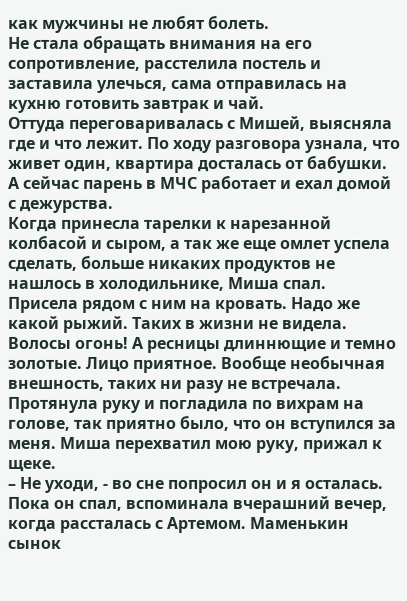как мужчины не любят болеть.
Не стала обращать внимания на его сопротивление, расстелила постель и заставила улечься, сама отправилась на кухню готовить завтрак и чай.
Оттуда переговаривалась с Мишей, выясняла где и что лежит. По ходу разговора узнала, что живет один, квартира досталась от бабушки. А сейчас парень в МЧС работает и ехал домой с дежурства.
Когда принесла тарелки к нарезанной колбасой и сыром, а так же еще омлет успела сделать, больше никаких продуктов не нашлось в холодильнике, Миша спал.
Присела рядом с ним на кровать. Надо же какой рыжий. Таких в жизни не видела. Волосы огонь! А ресницы длиннющие и темно золотые. Лицо приятное. Вообще необычная внешность, таких ни разу не встречала.
Протянула руку и погладила по вихрам на голове, так приятно было, что он вступился за меня. Миша перехватил мою руку, прижал к щеке.
– Не уходи, - во сне попросил он и я осталась.
Пока он спал, вспоминала вчерашний вечер, когда рассталась с Артемом. Маменькин сынок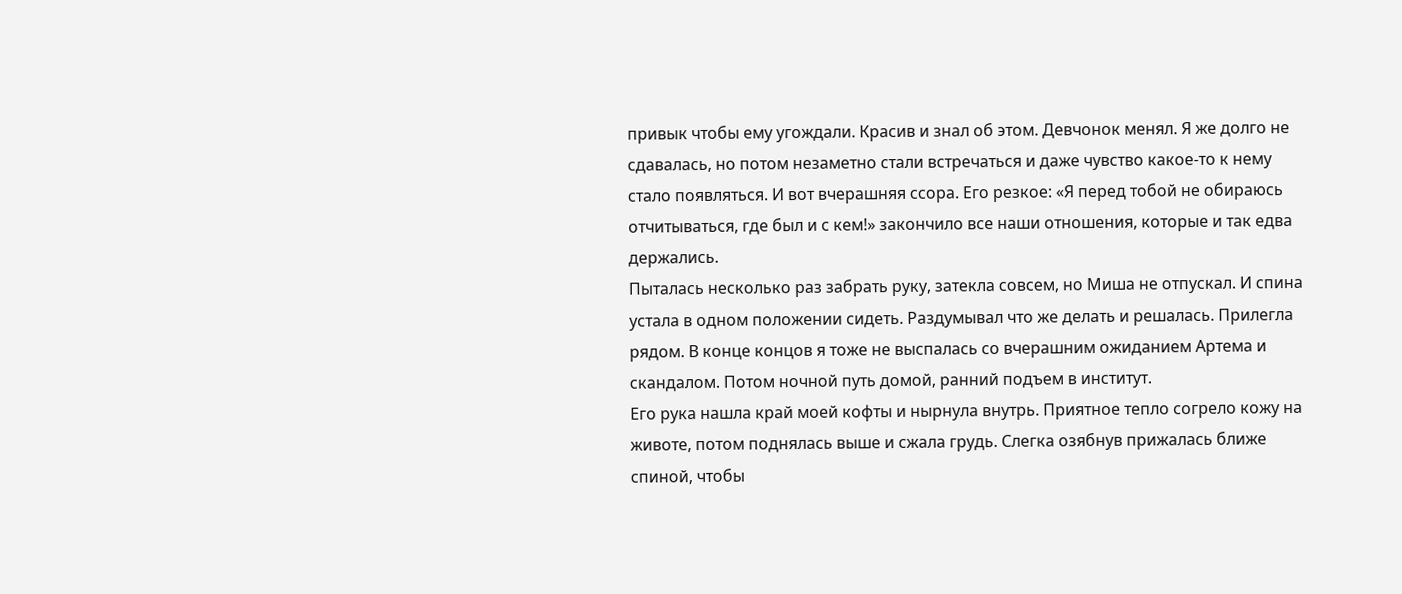привык чтобы ему угождали. Красив и знал об этом. Девчонок менял. Я же долго не сдавалась, но потом незаметно стали встречаться и даже чувство какое-то к нему стало появляться. И вот вчерашняя ссора. Его резкое: «Я перед тобой не обираюсь отчитываться, где был и с кем!» закончило все наши отношения, которые и так едва держались.
Пыталась несколько раз забрать руку, затекла совсем, но Миша не отпускал. И спина устала в одном положении сидеть. Раздумывал что же делать и решалась. Прилегла рядом. В конце концов я тоже не выспалась со вчерашним ожиданием Артема и скандалом. Потом ночной путь домой, ранний подъем в институт.
Его рука нашла край моей кофты и нырнула внутрь. Приятное тепло согрело кожу на животе, потом поднялась выше и сжала грудь. Слегка озябнув прижалась ближе спиной, чтобы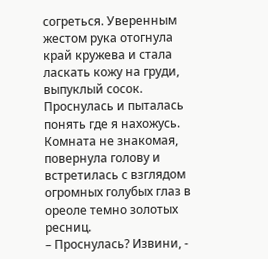согреться. Уверенным жестом рука отогнула край кружева и стала ласкать кожу на груди, выпуклый сосок. Проснулась и пыталась понять где я нахожусь. Комната не знакомая, повернула голову и встретилась с взглядом огромных голубых глаз в ореоле темно золотых ресниц.
– Проснулась? Извини, -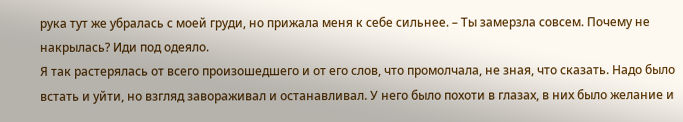рука тут же убралась с моей груди, но прижала меня к себе сильнее. – Ты замерзла совсем. Почему не накрылась? Иди под одеяло.
Я так растерялась от всего произошедшего и от его слов, что промолчала, не зная, что сказать. Надо было встать и уйти, но взгляд завораживал и останавливал. У него было похоти в глазах, в них было желание и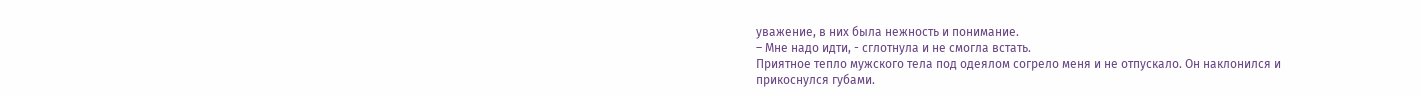уважение, в них была нежность и понимание.
– Мне надо идти, - сглотнула и не смогла встать.
Приятное тепло мужского тела под одеялом согрело меня и не отпускало. Он наклонился и прикоснулся губами.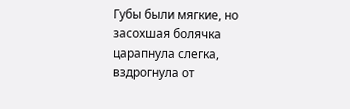Губы были мягкие, но засохшая болячка царапнула слегка, вздрогнула от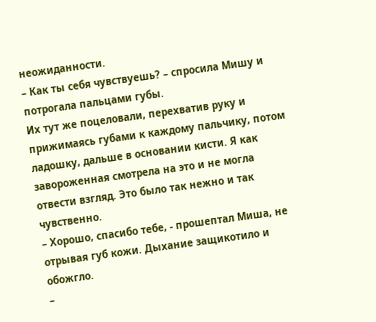неожиданности.
– Как ты себя чувствуешь? – спросила Мишу и потрогала пальцами губы.
Их тут же поцеловали, перехватив руку и прижимаясь губами к каждому пальчику, потом ладошку, дальше в основании кисти. Я как завороженная смотрела на это и не могла отвести взгляд. Это было так нежно и так чувственно.
– Хорошо, спасибо тебе, - прошептал Миша, не отрывая губ кожи. Дыхание защикотило и обожгло.
–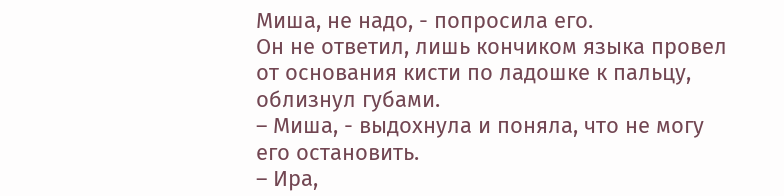Миша, не надо, - попросила его.
Он не ответил, лишь кончиком языка провел от основания кисти по ладошке к пальцу, облизнул губами.
– Миша, - выдохнула и поняла, что не могу его остановить.
– Ира,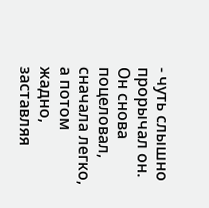- чуть слышно прорычал он.
Он снова поцеловал, сначала легко, а потом жадно, заставляя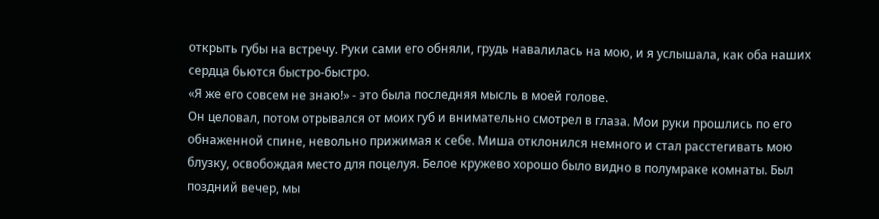открыть губы на встречу. Руки сами его обняли, грудь навалилась на мою, и я услышала, как оба наших сердца бьются быстро-быстро.
«Я же его совсем не знаю!» - это была последняя мысль в моей голове.
Он целовал, потом отрывался от моих губ и внимательно смотрел в глаза. Мои руки прошлись по его обнаженной спине, невольно прижимая к себе. Миша отклонился немного и стал расстегивать мою блузку, освобождая место для поцелуя. Белое кружево хорошо было видно в полумраке комнаты. Был поздний вечер, мы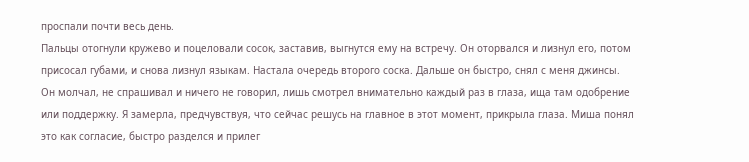проспали почти весь день.
Пальцы отогнули кружево и поцеловали сосок, заставив, выгнутся ему на встречу. Он оторвался и лизнул его, потом присосал губами, и снова лизнул языкам. Настала очередь второго соска. Дальше он быстро, снял с меня джинсы.
Он молчал, не спрашивал и ничего не говорил, лишь смотрел внимательно каждый раз в глаза, ища там одобрение или поддержку. Я замерла, предчувствуя, что сейчас решусь на главное в этот момент, прикрыла глаза. Миша понял это как согласие, быстро разделся и прилег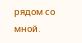рядом со мной.